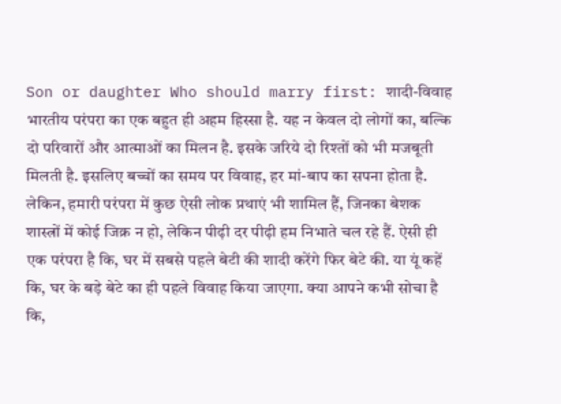Son or daughter Who should marry first: शादी-विवाह भारतीय परंपरा का एक बहुत ही अहम हिस्सा है. यह न केवल दो लोगों का, बल्कि दो परिवारों और आत्माओं का मिलन है. इसके जरिये दो रिश्तों को भी मजबूती मिलती है. इसलिए बच्चों का समय पर विवाह, हर मां-बाप का सपना होता है. लेकिन, हमारी परंपरा में कुछ ऐसी लोक प्रथाएं भी शामिल हैं, जिनका बेशक शास्त्रों में कोई जिक्र न हो, लेकिन पीढ़ी दर पीढ़ी हम निभाते चल रहे हैं. ऐसी ही एक परंपरा है कि, घर में सबसे पहले बेटी की शादी करेंगे फिर बेटे की. या यूं कहें कि, घर के बड़े बेटे का ही पहले विवाह किया जाएगा. क्या आपने कभी सोचा है कि,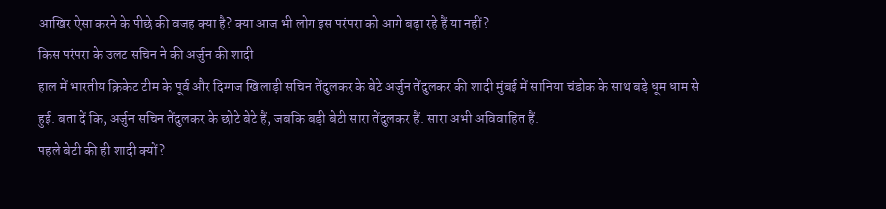आखिर ऐसा करने के पीछे की वजह क्या है? क्या आज भी लोग इस परंपरा को आगे बढ़ा रहे हैं या नहीं?
किस परंपरा के उलट सचिन ने की अर्जुन की शादी
हाल में भारतीय क्रिकेट टीम के पूर्व और दिग्गज खिलाड़ी सचिन तेंदुलकर के बेटे अर्जुन तेंदुलकर की शादी मुंबई में सानिया चंडोक के साथ बड़े धूम धाम से हुई. बता दें कि, अर्जुन सचिन तेंदुलकर के छोटे बेटे हैं, जबकि बड़ी बेटी सारा तेंदुलकर हैं. सारा अभी अविवाहित हैं.
पहले बेटी की ही शादी क्यों?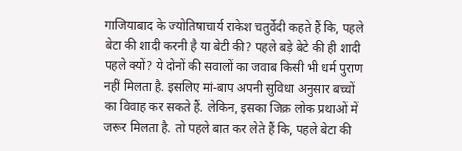गाजियाबाद के ज्योतिषाचार्य राकेश चतुर्वेदी कहते हैं कि, पहले बेटा की शादी करनी है या बेटी की? पहले बड़े बेटे की ही शादी पहले क्यों? ये दोनों की सवालों का जवाब किसी भी धर्म पुराण नहीं मिलता है. इसलिए मां-बाप अपनी सुविधा अनुसार बच्चों का विवाह कर सकते हैं. लेकिन, इसका जिक्र लोक प्रथाओं में जरूर मिलता है. तो पहले बात कर लेते हैं कि, पहले बेटा की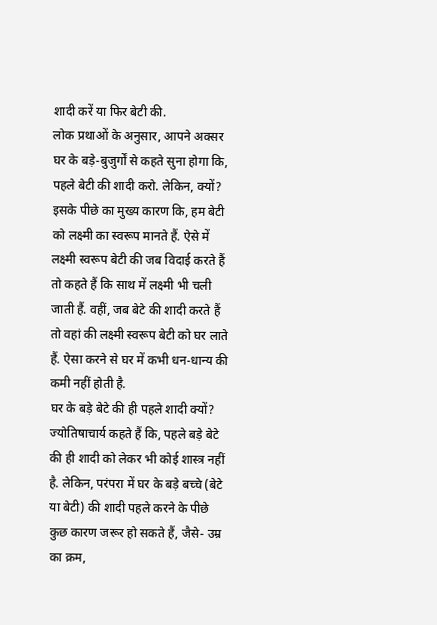शादी करें या फिर बेटी की.
लोक प्रथाओं के अनुसार, आपने अक्सर घर के बड़े-बुजुर्गों से कहते सुना होगा कि, पहले बेटी की शादी करो. लेकिन, क्यों? इसके पीछे का मुख्य कारण कि, हम बेटी को लक्ष्मी का स्वरूप मानते हैं. ऐसे में लक्ष्मी स्वरूप बेटी की जब विदाई करते हैं तो कहते हैं कि साथ में लक्ष्मी भी चली जाती हैं. वहीं, जब बेटे की शादी करते हैं तो वहां की लक्ष्मी स्वरूप बेटी को घर लाते हैं. ऐसा करने से घर में कभी धन-धान्य की कमी नहीं होती है.
घर के बड़े बेटे की ही पहले शादी क्यों?
ज्योतिषाचार्य कहते हैं कि, पहले बड़े बेटे की ही शादी को लेकर भी कोई शास्त्र नहीं है. लेकिन, परंपरा में घर के बड़े बच्चे (बेटे या बेटी) की शादी पहले करने के पीछे कुछ कारण जरूर हो सकते हैं, जैसे- उम्र का क्रम,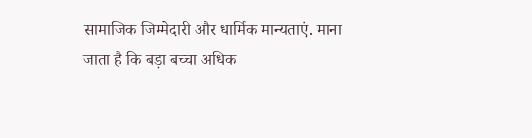सामाजिक जिम्मेदारी और धार्मिक मान्यताएं. माना जाता है कि बड़ा बच्चा अधिक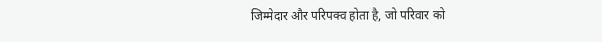जिम्मेदार और परिपक्व होता है, जो परिवार को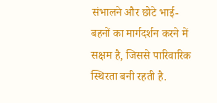संभालने और छोटे भाई-बहनों का मार्गदर्शन करने में सक्षम है, जिससे पारिवारिक स्थिरता बनी रहती है.